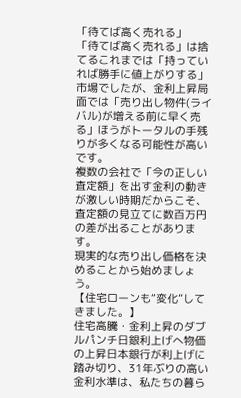「待てば高く売れる」
「待てば高く売れる」は捨てるこれまでは「持っていれば勝手に値上がりする」市場でしたが、金利上昇局面では「売り出し物件(ライバル)が増える前に早く売る」ほうがトータルの手残りが多くなる可能性が高いです。
複数の会社で「今の正しい査定額」を出す金利の動きが激しい時期だからこそ、査定額の見立てに数百万円の差が出ることがあります。
現実的な売り出し価格を決めることから始めましょう。
【住宅ローンも“変化”してきました。】
住宅高騰・金利上昇のダブルパンチ日銀利上げへ物価の上昇日本銀行が利上げに踏み切り、31年ぶりの高い金利水準は、私たちの暮ら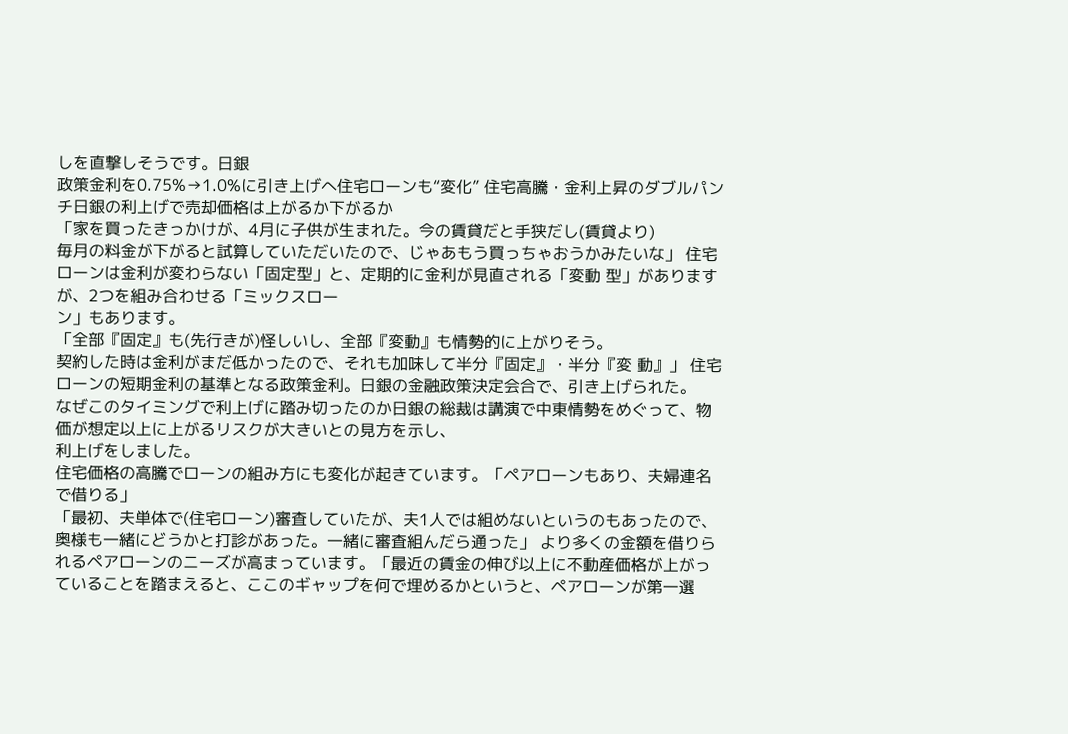しを直撃しそうです。日銀
政策金利を0.75%→1.0%に引き上げへ住宅ローンも“変化” 住宅高騰・金利上昇のダブルパンチ日銀の利上げで売却価格は上がるか下がるか
「家を買ったきっかけが、4月に子供が生まれた。今の賃貸だと手狭だし(賃貸より)
毎月の料金が下がると試算していただいたので、じゃあもう買っちゃおうかみたいな」 住宅ローンは金利が変わらない「固定型」と、定期的に金利が見直される「変動 型」がありますが、2つを組み合わせる「ミックスロー
ン」もあります。
「全部『固定』も(先行きが)怪しいし、全部『変動』も情勢的に上がりそう。
契約した時は金利がまだ低かったので、それも加味して半分『固定』・半分『変 動』」 住宅ローンの短期金利の基準となる政策金利。日銀の金融政策決定会合で、引き上げられた。
なぜこのタイミングで利上げに踏み切ったのか日銀の総裁は講演で中東情勢をめぐって、物価が想定以上に上がるリスクが大きいとの見方を示し、
利上げをしました。
住宅価格の高騰でローンの組み方にも変化が起きています。「ペアローンもあり、夫婦連名で借りる」
「最初、夫単体で(住宅ローン)審査していたが、夫1人では組めないというのもあったので、奥様も一緒にどうかと打診があった。一緒に審査組んだら通った」 より多くの金額を借りられるペアローンのニーズが高まっています。「最近の賃金の伸び以上に不動産価格が上がっていることを踏まえると、ここのギャップを何で埋めるかというと、ペアローンが第一選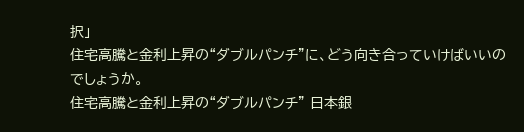択」
住宅高騰と金利上昇の“ダブルパンチ”に、どう向き合っていけばいいのでしょうか。
住宅高騰と金利上昇の“ダブルパンチ” 日本銀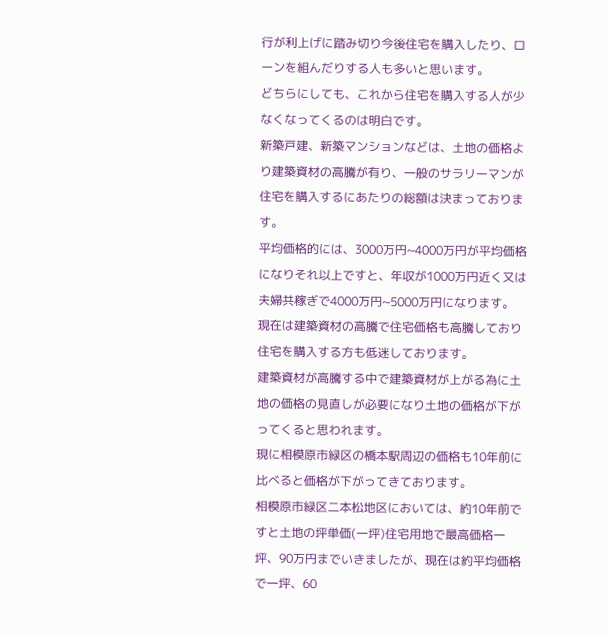行が利上げに踏み切り今後住宅を購入したり、ローンを組んだりする人も多いと思います。
どちらにしても、これから住宅を購入する人が少なくなってくるのは明白です。
新築戸建、新築マンションなどは、土地の価格より建築資材の高騰が有り、一般のサラリーマンが住宅を購入するにあたりの総額は決まっております。
平均価格的には、3000万円~4000万円が平均価格になりそれ以上ですと、年収が1000万円近く又は夫婦共稼ぎで4000万円~5000万円になります。
現在は建築資材の高騰で住宅価格も高騰しており住宅を購入する方も低迷しております。
建築資材が高騰する中で建築資材が上がる為に土地の価格の見直しが必要になり土地の価格が下がってくると思われます。
現に相模原市緑区の橋本駅周辺の価格も10年前に比べると価格が下がってきております。
相模原市緑区二本松地区においては、約10年前ですと土地の坪単価(一坪)住宅用地で最高価格一坪、90万円までいきましたが、現在は約平均価格で一坪、60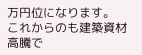万円位になります。
これからのも建築資材高騰で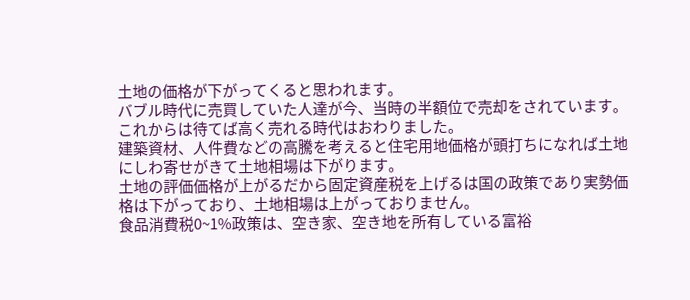土地の価格が下がってくると思われます。
バブル時代に売買していた人達が今、当時の半額位で売却をされています。
これからは待てば高く売れる時代はおわりました。
建築資材、人件費などの高騰を考えると住宅用地価格が頭打ちになれば土地にしわ寄せがきて土地相場は下がります。
土地の評価価格が上がるだから固定資産税を上げるは国の政策であり実勢価格は下がっており、土地相場は上がっておりません。
食品消費税0~1%政策は、空き家、空き地を所有している富裕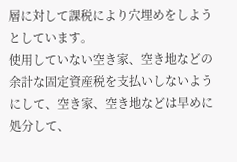層に対して課税により穴埋めをしようとしています。
使用していない空き家、空き地などの余計な固定資産税を支払いしないようにして、空き家、空き地などは早めに処分して、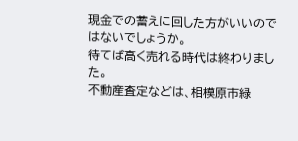現金での蓄えに回した方がいいのではないでしょうか。
待てば高く売れる時代は終わりました。
不動産査定などは、相模原市緑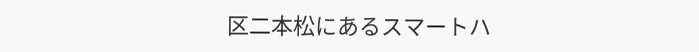区二本松にあるスマートハ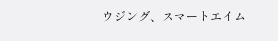ウジング、スマートエイム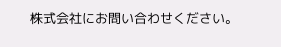株式会社にお問い合わせください。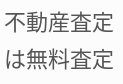不動産査定は無料査定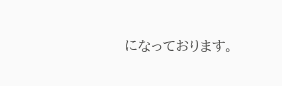になっております。